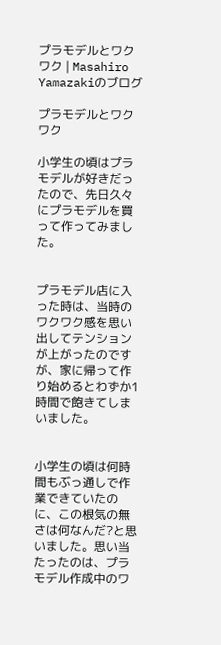プラモデルとワクワク | Masahiro Yamazakiのブログ

プラモデルとワクワク

小学生の頃はプラモデルが好きだったので、先日久々にプラモデルを買って作ってみました。


プラモデル店に入った時は、当時のワクワク感を思い出してテンションが上がったのですが、家に帰って作り始めるとわずか1時間で飽きてしまいました。


小学生の頃は何時間もぶっ通しで作業できていたのに、この根気の無さは何なんだ?と思いました。思い当たったのは、プラモデル作成中のワ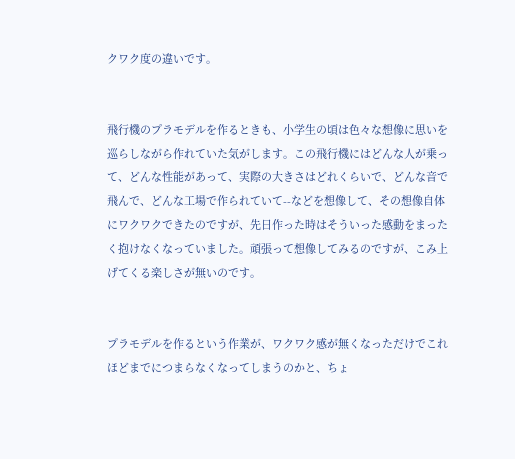クワク度の違いです。


飛行機のプラモデルを作るときも、小学生の頃は色々な想像に思いを巡らしながら作れていた気がします。この飛行機にはどんな人が乗って、どんな性能があって、実際の大きさはどれくらいで、どんな音で飛んで、どんな工場で作られていて--などを想像して、その想像自体にワクワクできたのですが、先日作った時はそういった感動をまったく抱けなくなっていました。頑張って想像してみるのですが、こみ上げてくる楽しさが無いのです。


プラモデルを作るという作業が、ワクワク感が無くなっただけでこれほどまでにつまらなくなってしまうのかと、ちょ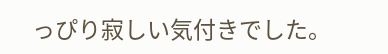っぴり寂しい気付きでした。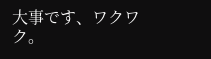大事です、ワクワク。